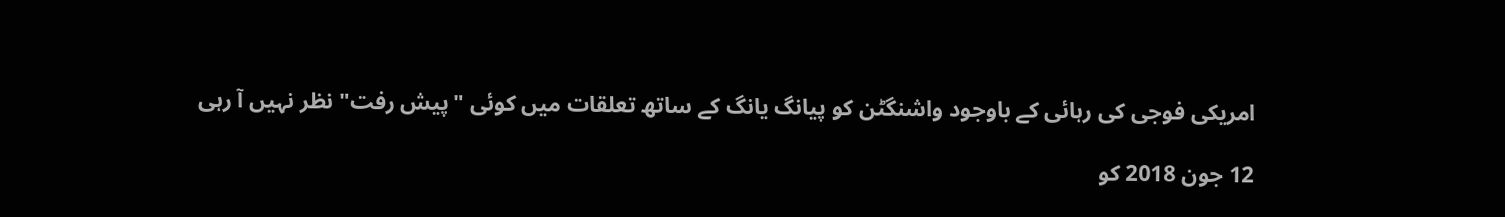امریکی فوجی کی رہائی کے باوجود واشنگٹن کو پیانگ یانگ کے ساتھ تعلقات میں کوئی "پیش رفت" نظر نہیں آ رہی

12 جون 2018 کو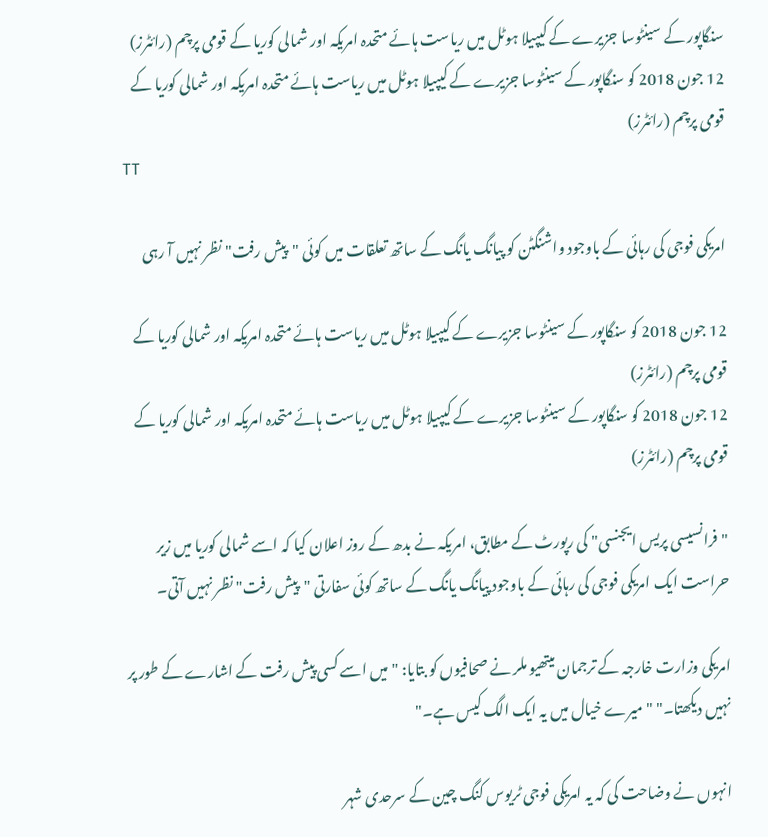سنگاپور کے سینٹوسا جزیرے کے کیپیلا ہوٹل میں ریاست ہائے متحدہ امریکہ اور شمالی کوریا کے قومی پرچم (رائٹرز)
12 جون 2018 کو سنگاپور کے سینٹوسا جزیرے کے کیپیلا ہوٹل میں ریاست ہائے متحدہ امریکہ اور شمالی کوریا کے قومی پرچم (رائٹرز)
TT

امریکی فوجی کی رہائی کے باوجود واشنگٹن کو پیانگ یانگ کے ساتھ تعلقات میں کوئی "پیش رفت" نظر نہیں آ رہی

12 جون 2018 کو سنگاپور کے سینٹوسا جزیرے کے کیپیلا ہوٹل میں ریاست ہائے متحدہ امریکہ اور شمالی کوریا کے قومی پرچم (رائٹرز)
12 جون 2018 کو سنگاپور کے سینٹوسا جزیرے کے کیپیلا ہوٹل میں ریاست ہائے متحدہ امریکہ اور شمالی کوریا کے قومی پرچم (رائٹرز)

"فرانسیسی پریس ایجنسی" کی رپورٹ کے مطابق، امریکہ نے بدھ کے روز اعلان کیا کہ اسے شمالی کوریا میں زیر حراست ایک امریکی فوجی کی رہائی کے باوجود پیانگ یانگ کے ساتھ کوئی سفارتی "پیش رفت" نظر نہیں آتی۔

امریکی وزارت خارجہ کے ترجمان میتھیو ملر نے صحافیوں کو بتایا: "میں اسے کسی پیش رفت کے اشارے کے طور پر نہیں دیکھتا۔" "میرے خیال میں یہ ایک الگ کیس ہے۔"

انہوں نے وضاحت کی کہ یہ امریکی فوجی ٹریوس کنگ چین کے سرحدی شہر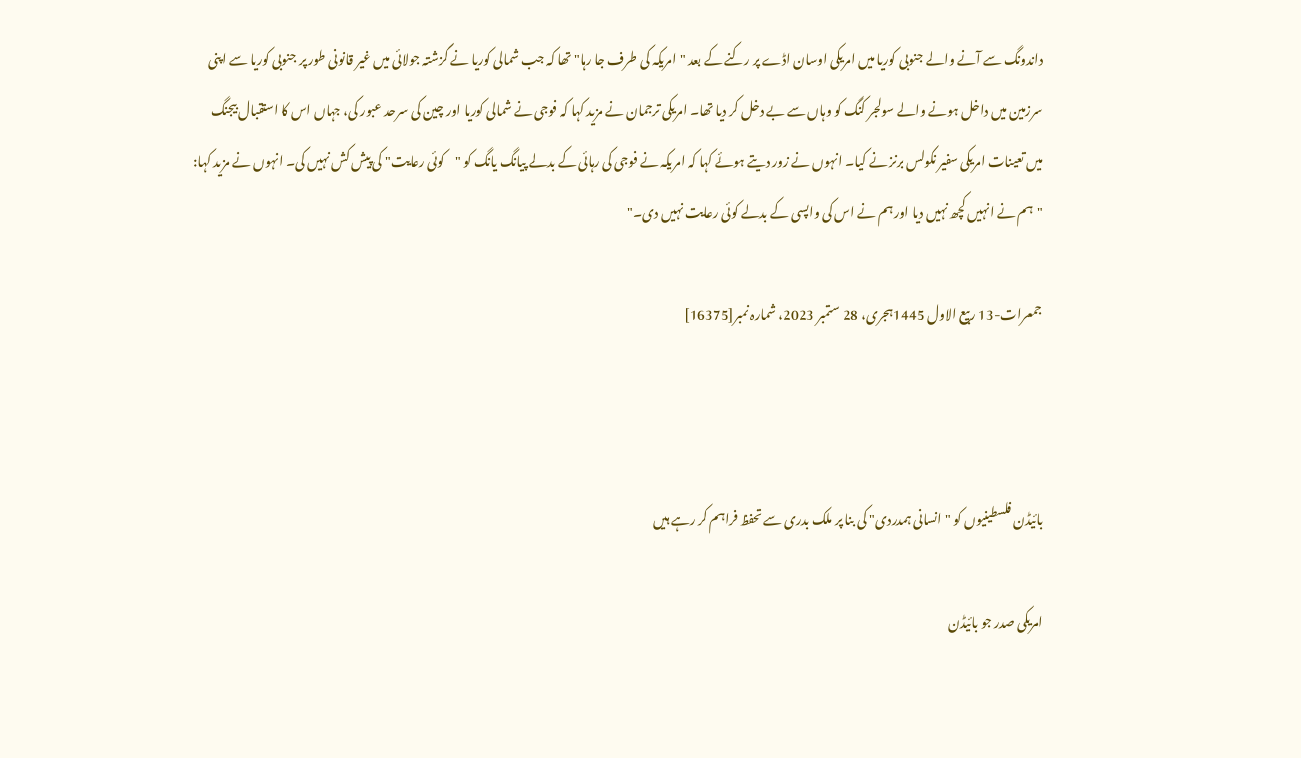داندونگ سے آنے والے جنوبی کوریا میں امریکی اوسان اڈے پر رکنے کے بعد "امریکہ کی طرف جا رہا" تھا کہ جب شمالی کوریا نے گزشتہ جولائی میں غیر قانونی طور پر جنوبی کوریا سے اپنی سرزمین میں داخل ہونے والے سولجر کنگ کو وہاں سے بے دخل کر دیا تھا۔ امریکی ترجمان نے مزید کہا کہ فوجی نے شمالی کوریا اور چین کی سرحد عبور کی، جہاں اس کا استقبال بیجنگ میں تعینات امریکی سفیر نکولس برنز نے کیا۔ انہوں نے زور دیتے ہوئے کہا کہ امریکہ نے فوجی کی رہائی کے بدلے پیانگ یانگ کو "کوئی رعایت" کی پیش کش نہیں کی۔ انہوں نے مزید کہا: "ہم نے انہیں کچھ نہیں دیا اور ہم نے اس کی واپسی کے بدلے کوئی رعایت نہیں دی۔"

جمعرات-13 ربیع الاول 1445ہجری، 28 ستمبر 2023، شمارہ نمبر[16375]



بائیڈن فلسطینیوں کو "انسانی ہمدردی" کی بنا پر ملک بدری سے تحفظ فراہم کر رہے ہیں

امریکی صدر جو بائیڈن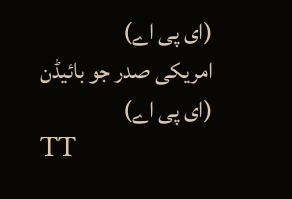(ای پی اے)
امریکی صدر جو بائیڈن (ای پی اے)
TT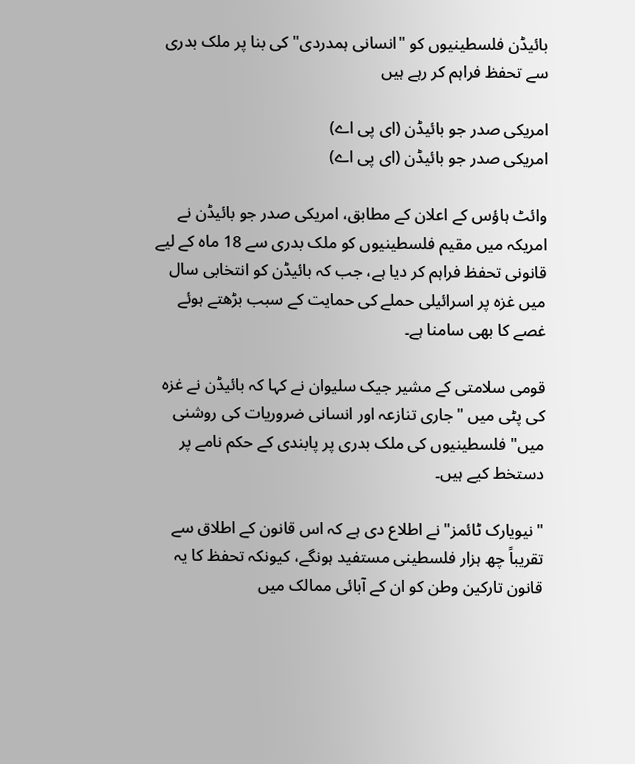بائیڈن فلسطینیوں کو "انسانی ہمدردی" کی بنا پر ملک بدری سے تحفظ فراہم کر رہے ہیں

امریکی صدر جو بائیڈن (ای پی اے)
امریکی صدر جو بائیڈن (ای پی اے)

وائٹ ہاؤس کے اعلان کے مطابق، امریکی صدر جو بائیڈن نے امریکہ میں مقیم فلسطینیوں کو ملک بدری سے 18 ماہ کے لیے قانونی تحفظ فراہم کر دیا ہے، جب کہ بائیڈن کو انتخابی سال میں غزہ پر اسرائیلی حملے کی حمایت کے سبب بڑھتے ہوئے غصے کا بھی سامنا ہے۔

قومی سلامتی کے مشیر جیک سلیوان نے کہا کہ بائیڈن نے غزہ کی پٹی میں "جاری تنازعہ اور انسانی ضروریات کی روشنی میں" فلسطینیوں کی ملک بدری پر پابندی کے حکم نامے پر دستخط کیے ہیں۔

"نیویارک ٹائمز" نے اطلاع دی ہے کہ اس قانون کے اطلاق سے تقریباً چھ ہزار فلسطینی مستفید ہونگے، کیونکہ تحفظ کا یہ قانون تارکین وطن کو ان کے آبائی ممالک میں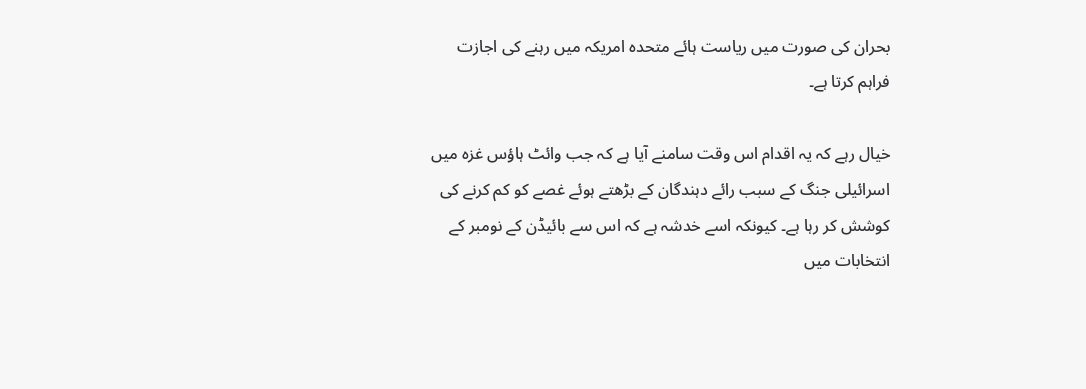بحران کی صورت میں ریاست ہائے متحدہ امریکہ میں رہنے کی اجازت فراہم کرتا ہے۔

خیال رہے کہ یہ اقدام اس وقت سامنے آیا ہے کہ جب وائٹ ہاؤس غزہ میں اسرائیلی جنگ کے سبب رائے دہندگان کے بڑھتے ہوئے غصے کو کم کرنے کی کوشش کر رہا ہے۔ کیونکہ اسے خدشہ ہے کہ اس سے بائیڈن کے نومبر کے انتخابات میں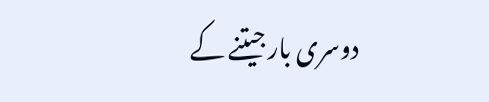دوسری بار جیتنے کے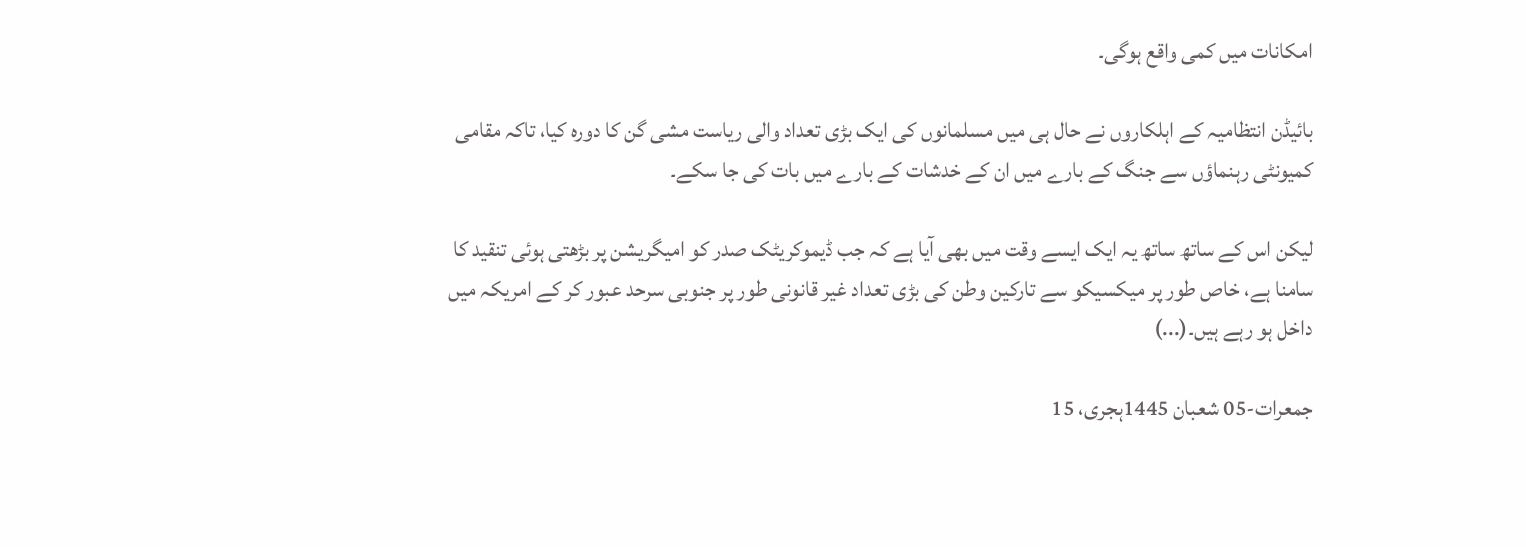امکانات میں کمی واقع ہوگی۔

بائیڈن انتظامیہ کے اہلکاروں نے حال ہی میں مسلمانوں کی ایک بڑی تعداد والی ریاست مشی گن کا دورہ کیا، تاکہ مقامی کمیونٹی رہنماؤں سے جنگ کے بارے میں ان کے خدشات کے بارے میں بات کی جا سکے۔

لیکن اس کے ساتھ ساتھ یہ ایک ایسے وقت میں بھی آیا ہے کہ جب ڈیموکریٹک صدر کو امیگریشن پر بڑھتی ہوئی تنقید کا سامنا ہے، خاص طور پر میکسیکو سے تارکین وطن کی بڑی تعداد غیر قانونی طور پر جنوبی سرحد عبور کر کے امریکہ میں داخل ہو رہے ہیں۔(...)

جمعرات-05 شعبان 1445ہجری، 15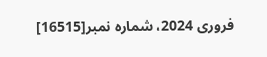فروری 2024، شمارہ نمبر[16515]